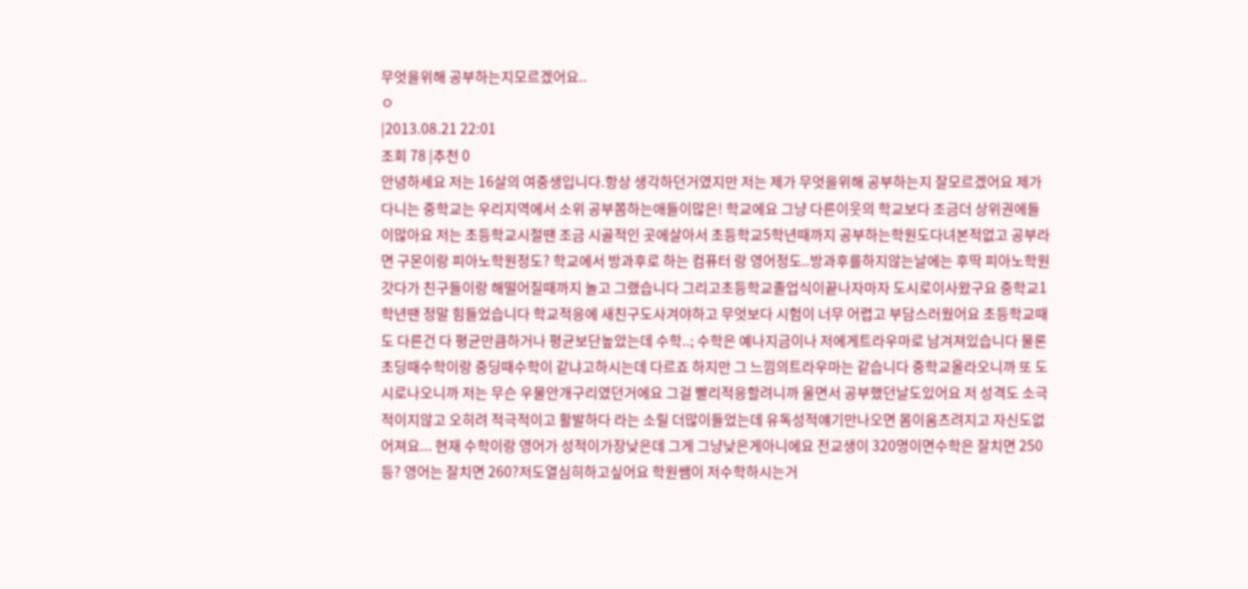무엇을위해 공부하는지모르겠어요..
ㅇ
|2013.08.21 22:01
조회 78 |추천 0
안녕하세요 저는 16살의 여중생입니다.항상 생각하던거였지만 저는 제가 무엇을위해 공부하는지 잘모르겠어요 제가다니는 중학교는 우리지역에서 소위 공부쫌하는애들이많은! 학교에요 그냥 다른이웃의 학교보다 조금더 상위권에들이많아요 저는 초등학교시절땐 조금 시골적인 곳에살아서 초등학교5학년때까지 공부하는학원도다녀본적없고 공부라면 구몬이랑 피아노학원정도? 학교에서 방과후로 하는 컴퓨터 랑 영어정도..방과후를하지않는날에는 후딱 피아노학원갓다가 친구들이랑 해떨어질때까지 놀고 그랬습니다 그리고초등학교졸업식이끝나자마자 도시로이사왔구요 중학교1학년땐 정말 힘들었습니다 학교적응에 새친구도사겨야하고 무엇보다 시험이 너무 어렵고 부담스러웠어요 초등학교때도 다른건 다 평균만큼하거나 평균보단높았는데 수학..; 수학은 예나지금이나 저에게트라우마로 남겨져있습니다 물론 초딩때수학이랑 중딩때수학이 같냐고하시는데 다르죠 하지만 그 느낌의트라우마는 같습니다 중학교올라오니까 또 도시로나오니까 저는 무슨 우물안개구리였던거에요 그걸 빨리적응할려니까 울면서 공부했던날도있어요 저 성격도 소극적이지않고 오히려 적극적이고 활발하다 라는 소릴 더많이들었는데 유독성적얘기만나오면 몸이움츠려지고 자신도없어져요... 현재 수학이랑 영어가 성적이가장낮은데 그게 그냥낮은게아니에요 전교생이 320명이면수학은 잘치면 250등? 영어는 잘치면 260?저도열심히하고싶어요 학원쌤이 저수학하시는거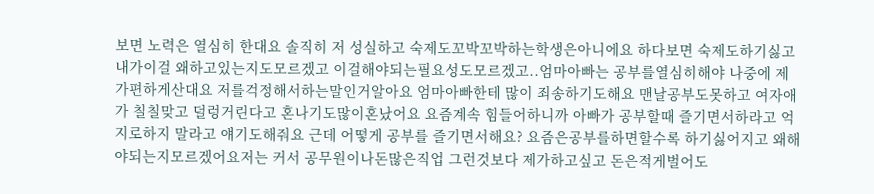보면 노력은 열심히 한대요 솔직히 저 성실하고 숙제도꼬박꼬박하는학생은아니에요 하다보면 숙제도하기싫고 내가이걸 왜하고있는지도모르겠고 이걸해야되는필요성도모르겠고..엄마아빠는 공부를열심히해야 나중에 제가편하게산대요 저를걱정해서하는말인거알아요 엄마아빠한테 많이 죄송하기도해요 맨날공부도못하고 여자애가 칠칠맞고 덜렁거린다고 혼나기도많이혼났어요 요즘계속 힘들어하니까 아빠가 공부할때 즐기면서하라고 억지로하지 말라고 얘기도해줘요 근데 어떻게 공부를 즐기면서해요? 요즘은공부를하면할수록 하기싫어지고 왜해야되는지모르겠어요저는 커서 공무원이나돈많은직업 그런것보다 제가하고싶고 돈은적게벌어도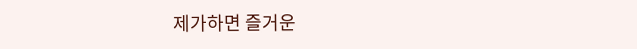제가하면 즐거운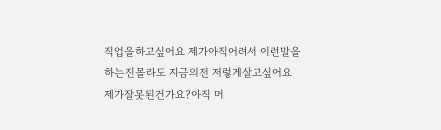직업을하고싶어요 제가아직어려서 이런말을하는진몰라도 지금의전 저렇게살고싶어요 제가잘못된건가요?아직 머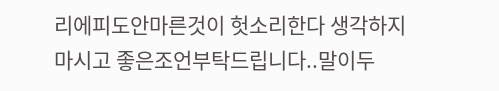리에피도안마른것이 헛소리한다 생각하지마시고 좋은조언부탁드립니다..말이두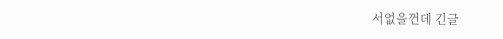서없을껀데 긴글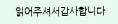읽어주셔서갑사합니다